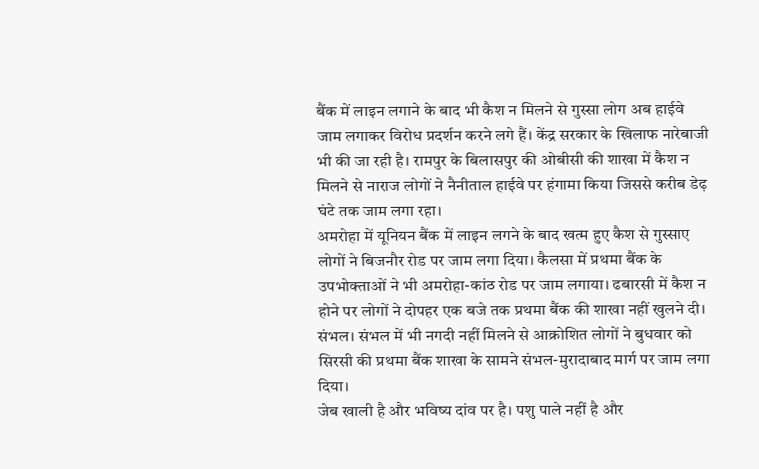बैंक में लाइन लगाने के बाद भी कैश न मिलने से गुस्सा लोग अब हाईवे जाम लगाकर विरोध प्रदर्शन करने लगे हैं। केंद्र सरकार के खिलाफ नारेबाजी भी की जा रही है। रामपुर के बिलासपुर की ओबीसी की शाखा में कैश न मिलने से नाराज लोगों ने नैनीताल हाईवे पर हंगामा किया जिससे करीब डेढ़ घंटे तक जाम लगा रहा।
अमरोहा में यूनियन बैंक में लाइन लगने के बाद खत्म हुए कैश से गुस्साए लोगों ने बिजनौर रोड पर जाम लगा दिया। कैलसा में प्रथमा बैंक के उपभोक्ताओं ने भी अमरोहा-कांठ रोड पर जाम लगाया। ढबारसी में कैश न होने पर लोगों ने दोपहर एक बजे तक प्रथमा बैंक की शाखा नहीं खुलने दी। संभल। संभल में भी नगदी नहीं मिलने से आक्रोशित लोगों ने बुधवार को सिरसी की प्रथमा बैंक शाखा के सामने संभल-मुरादाबाद मार्ग पर जाम लगा दिया।
जेब खाली है और भविष्य दांव पर है। पशु पाले नहीं है और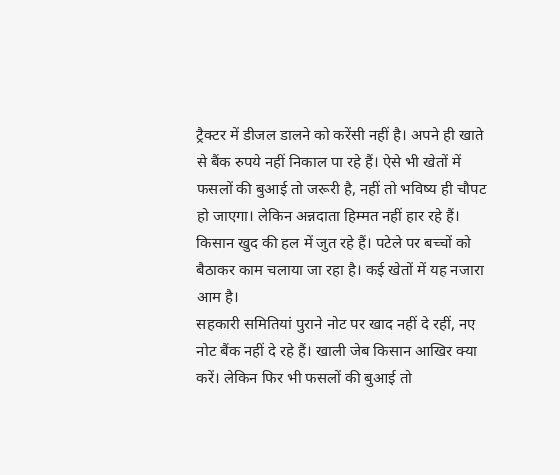ट्रैक्टर में डीजल डालने को करेंसी नहीं है। अपने ही खाते से बैंक रुपये नहीं निकाल पा रहे हैं। ऐसे भी खेतों में फसलों की बुआई तो जरूरी है, नहीं तो भविष्य ही चौपट हो जाएगा। लेकिन अन्नदाता हिम्मत नहीं हार रहे हैं। किसान खुद की हल में जुत रहे हैं। पटेले पर बच्चों को बैठाकर काम चलाया जा रहा है। कई खेतों में यह नजारा आम है।
सहकारी समितियां पुराने नोट पर खाद नहीं दे रहीं, नए नोट बैंक नहीं दे रहे हैं। खाली जेब किसान आखिर क्या करें। लेकिन फिर भी फसलों की बुआई तो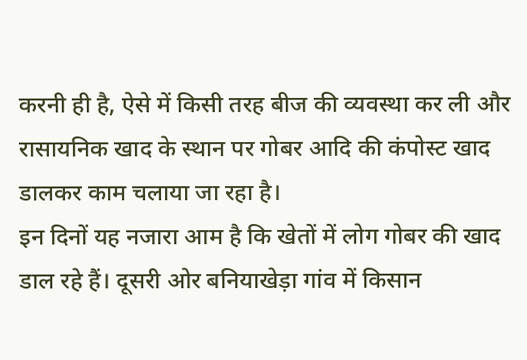करनी ही है, ऐसे में किसी तरह बीज की व्यवस्था कर ली और रासायनिक खाद के स्थान पर गोबर आदि की कंपोस्ट खाद डालकर काम चलाया जा रहा है।
इन दिनों यह नजारा आम है कि खेतों में लोग गोबर की खाद डाल रहे हैं। दूसरी ओर बनियाखेड़ा गांव में किसान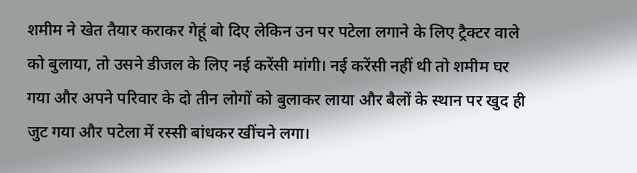शमीम ने खेत तैयार कराकर गेहूं बो दिए लेकिन उन पर पटेला लगाने के लिए ट्रैक्टर वाले को बुलाया, तो उसने डीजल के लिए नई करेंसी मांगी। नई करेंसी नहीं थी तो शमीम घर गया और अपने परिवार के दो तीन लोगों को बुलाकर लाया और बैलों के स्थान पर खुद ही जुट गया और पटेला में रस्सी बांधकर खींचने लगा।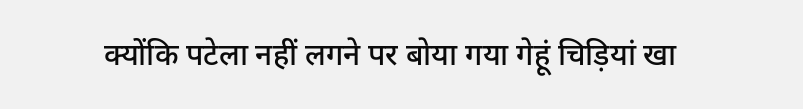क्योंकि पटेला नहीं लगने पर बोया गया गेहूं चिड़ियां खा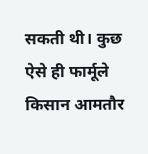सकती थी। कुछ ऐसे ही फार्मूले किसान आमतौर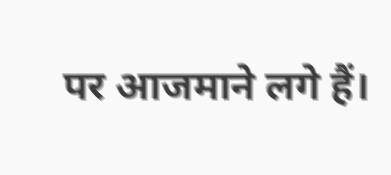पर आजमाने लगे हैं।